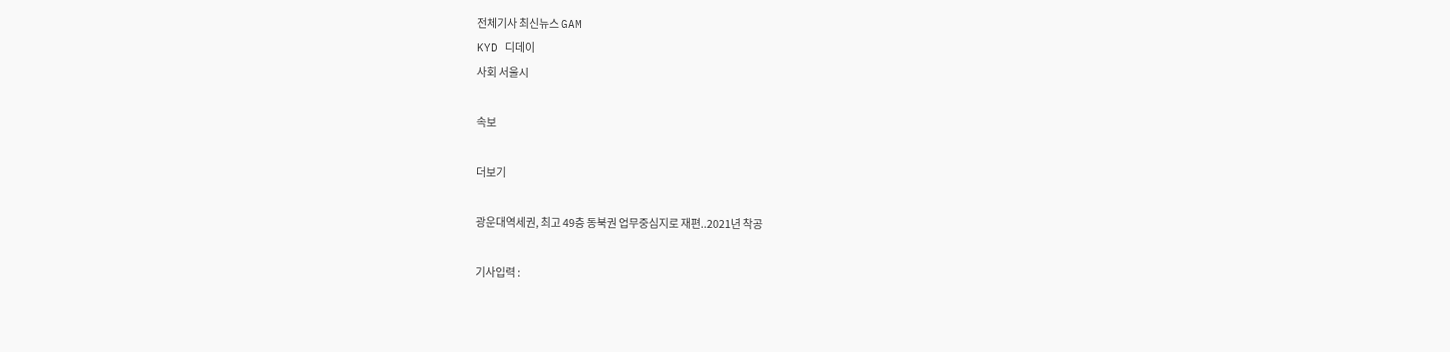전체기사 최신뉴스 GAM
KYD 디데이
사회 서울시

속보

더보기

광운대역세권, 최고 49층 동북권 업무중심지로 재편..2021년 착공

기사입력 :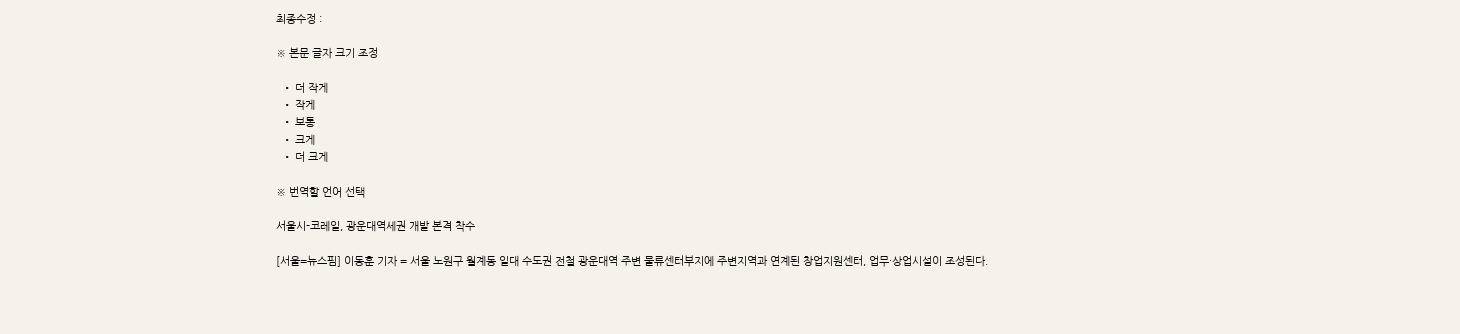최종수정 :

※ 본문 글자 크기 조정

  • 더 작게
  • 작게
  • 보통
  • 크게
  • 더 크게

※ 번역할 언어 선택

서울시-코레일, 광운대역세권 개발 본격 착수

[서울=뉴스핌] 이동훈 기자 = 서울 노원구 월계동 일대 수도권 전철 광운대역 주변 물류센터부지에 주변지역과 연계된 창업지원센터, 업무·상업시설이 조성된다.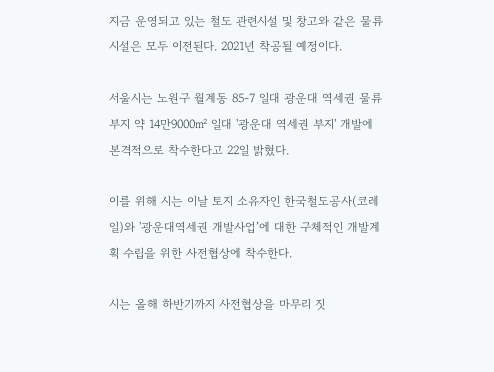지금 운영되고 있는 철도 관련시설 및 창고와 같은 물류시설은 모두 이전된다. 2021년 착공될 예정이다.

서울시는 노원구 월계동 85-7 일대 광운대 역세권 물류부지 약 14만9000㎡ 일대 '광운대 역세권 부지' 개발에 본격적으로 착수한다고 22일 밝혔다.

이를 위해 시는 이날 토지 소유자인 한국철도공사(코레일)와 '광운대역세권 개발사업’에 대한 구체적인 개발계획 수립을 위한 사전협상에 착수한다.

시는 올해 하반기까지 사전협상을 마무리 짓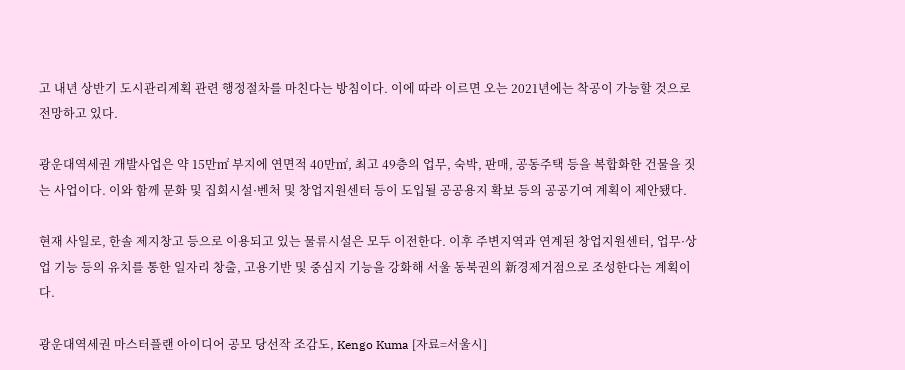고 내년 상반기 도시관리계획 관련 행정절차를 마친다는 방침이다. 이에 따라 이르면 오는 2021년에는 착공이 가능할 것으로 전망하고 있다.

광운대역세권 개발사업은 약 15만㎡ 부지에 연면적 40만㎡, 최고 49층의 업무, 숙박, 판매, 공동주택 등을 복합화한 건물을 짓는 사업이다. 이와 함께 문화 및 집회시설·벤처 및 창업지원센터 등이 도입될 공공용지 확보 등의 공공기여 계획이 제안됐다.

현재 사일로, 한솔 제지창고 등으로 이용되고 있는 물류시설은 모두 이전한다. 이후 주변지역과 연계된 창업지원센터, 업무·상업 기능 등의 유치를 통한 일자리 창출, 고용기반 및 중심지 기능을 강화해 서울 동북권의 新경제거점으로 조성한다는 계획이다.

광운대역세권 마스터플랜 아이디어 공모 당선작 조감도, Kengo Kuma [자료=서울시]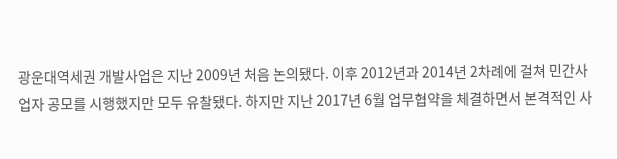광운대역세권 개발사업은 지난 2009년 처음 논의됐다. 이후 2012년과 2014년 2차례에 걸쳐 민간사업자 공모를 시행했지만 모두 유찰됐다. 하지만 지난 2017년 6월 업무협약을 체결하면서 본격적인 사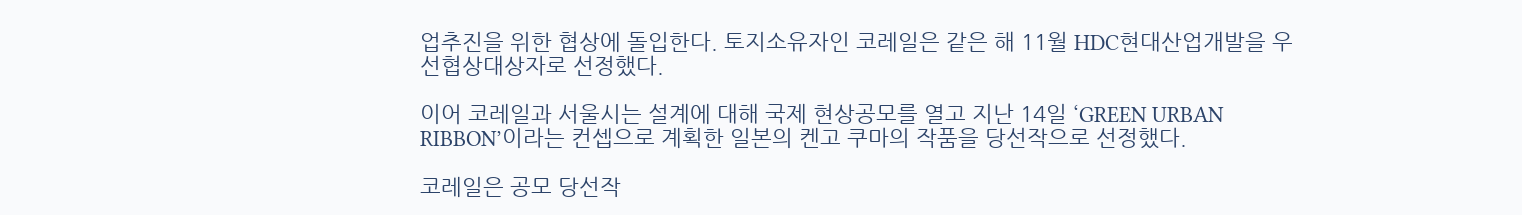업추진을 위한 협상에 돌입한다. 토지소유자인 코레일은 같은 해 11월 HDC현대산업개발을 우선협상대상자로 선정했다.

이어 코레일과 서울시는 설계에 대해 국제 현상공모를 열고 지난 14일 ‘GREEN URBAN RIBBON’이라는 컨셉으로 계획한 일본의 켄고 쿠마의 작품을 당선작으로 선정했다.

코레일은 공모 당선작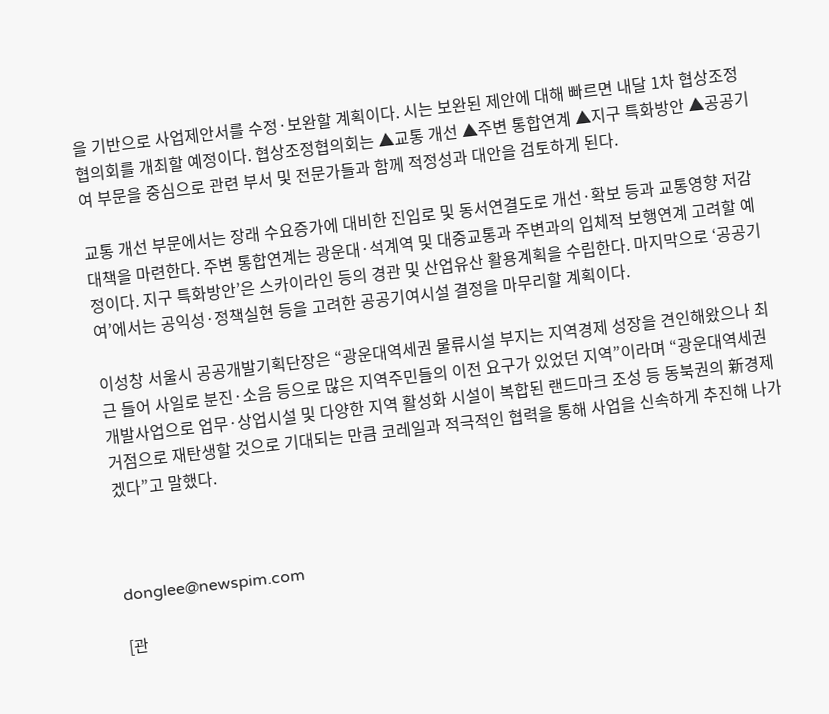을 기반으로 사업제안서를 수정·보완할 계획이다. 시는 보완된 제안에 대해 빠르면 내달 1차 협상조정협의회를 개최할 예정이다. 협상조정협의회는 ▲교통 개선 ▲주변 통합연계 ▲지구 특화방안 ▲공공기여 부문을 중심으로 관련 부서 및 전문가들과 함께 적정성과 대안을 검토하게 된다.

교통 개선 부문에서는 장래 수요증가에 대비한 진입로 및 동서연결도로 개선·확보 등과 교통영향 저감대책을 마련한다. 주변 통합연계는 광운대·석계역 및 대중교통과 주변과의 입체적 보행연계 고려할 예정이다. 지구 특화방안’은 스카이라인 등의 경관 및 산업유산 활용계획을 수립한다. 마지막으로 ‘공공기여’에서는 공익성·정책실현 등을 고려한 공공기여시설 결정을 마무리할 계획이다.

이성창 서울시 공공개발기획단장은 “광운대역세권 물류시설 부지는 지역경제 성장을 견인해왔으나 최근 들어 사일로 분진·소음 등으로 많은 지역주민들의 이전 요구가 있었던 지역”이라며 “광운대역세권 개발사업으로 업무·상업시설 및 다양한 지역 활성화 시설이 복합된 랜드마크 조성 등 동북권의 新경제거점으로 재탄생할 것으로 기대되는 만큼 코레일과 적극적인 협력을 통해 사업을 신속하게 추진해 나가겠다”고 말했다.



donglee@newspim.com

[관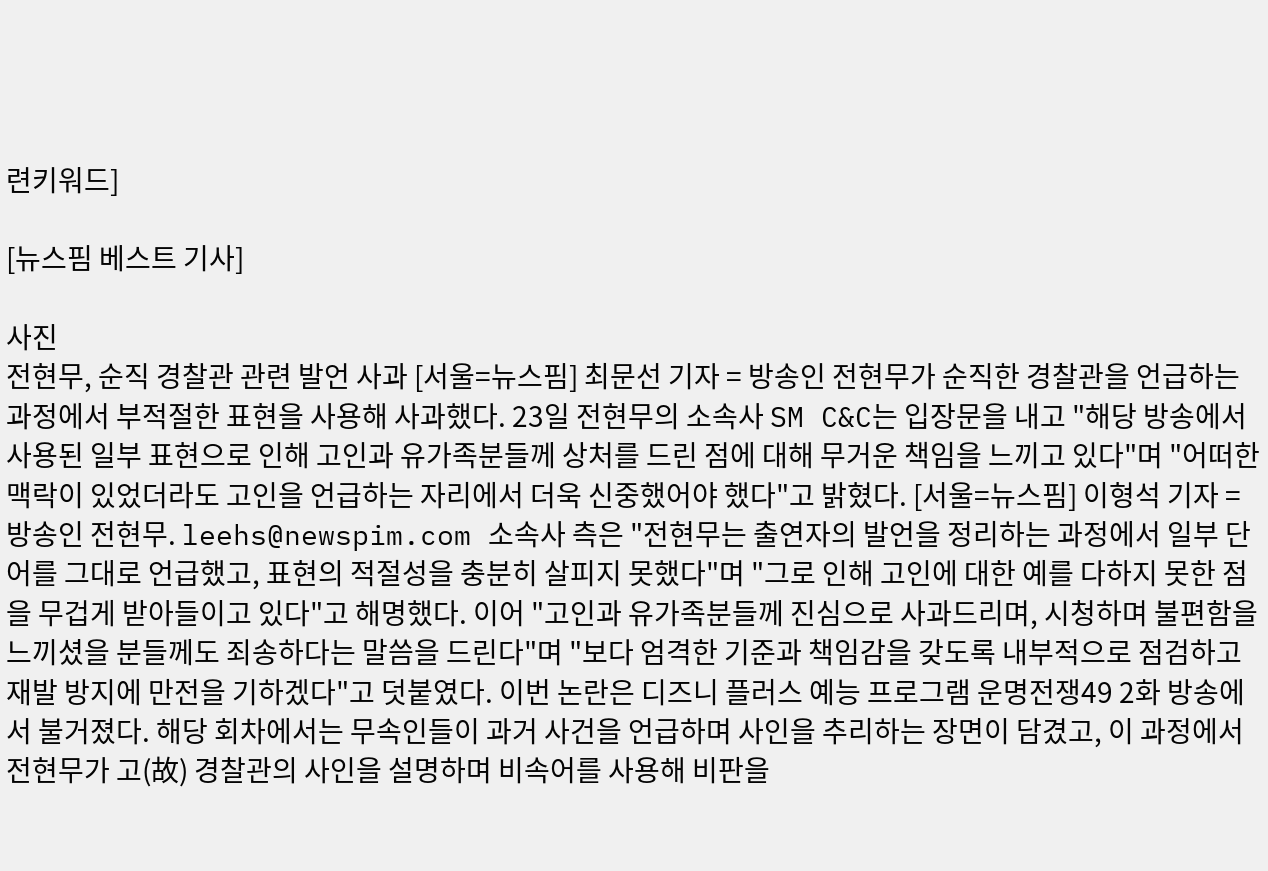련키워드]

[뉴스핌 베스트 기사]

사진
전현무, 순직 경찰관 관련 발언 사과 [서울=뉴스핌] 최문선 기자 = 방송인 전현무가 순직한 경찰관을 언급하는 과정에서 부적절한 표현을 사용해 사과했다. 23일 전현무의 소속사 SM C&C는 입장문을 내고 "해당 방송에서 사용된 일부 표현으로 인해 고인과 유가족분들께 상처를 드린 점에 대해 무거운 책임을 느끼고 있다"며 "어떠한 맥락이 있었더라도 고인을 언급하는 자리에서 더욱 신중했어야 했다"고 밝혔다. [서울=뉴스핌] 이형석 기자 = 방송인 전현무. leehs@newspim.com 소속사 측은 "전현무는 출연자의 발언을 정리하는 과정에서 일부 단어를 그대로 언급했고, 표현의 적절성을 충분히 살피지 못했다"며 "그로 인해 고인에 대한 예를 다하지 못한 점을 무겁게 받아들이고 있다"고 해명했다. 이어 "고인과 유가족분들께 진심으로 사과드리며, 시청하며 불편함을 느끼셨을 분들께도 죄송하다는 말씀을 드린다"며 "보다 엄격한 기준과 책임감을 갖도록 내부적으로 점검하고 재발 방지에 만전을 기하겠다"고 덧붙였다. 이번 논란은 디즈니 플러스 예능 프로그램 운명전쟁49 2화 방송에서 불거졌다. 해당 회차에서는 무속인들이 과거 사건을 언급하며 사인을 추리하는 장면이 담겼고, 이 과정에서 전현무가 고(故) 경찰관의 사인을 설명하며 비속어를 사용해 비판을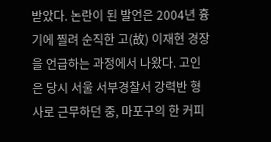받았다. 논란이 된 발언은 2004년 흉기에 찔려 순직한 고(故) 이재현 경장을 언급하는 과정에서 나왔다. 고인은 당시 서울 서부경찰서 강력반 형사로 근무하던 중, 마포구의 한 커피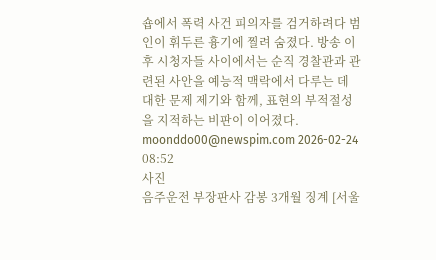숍에서 폭력 사건 피의자를 검거하려다 범인이 휘두른 흉기에 찔려 숨졌다. 방송 이후 시청자들 사이에서는 순직 경찰관과 관련된 사안을 예능적 맥락에서 다루는 데 대한 문제 제기와 함께, 표현의 부적절성을 지적하는 비판이 이어졌다. moonddo00@newspim.com 2026-02-24 08:52
사진
음주운전 부장판사 감봉 3개월 징계 [서울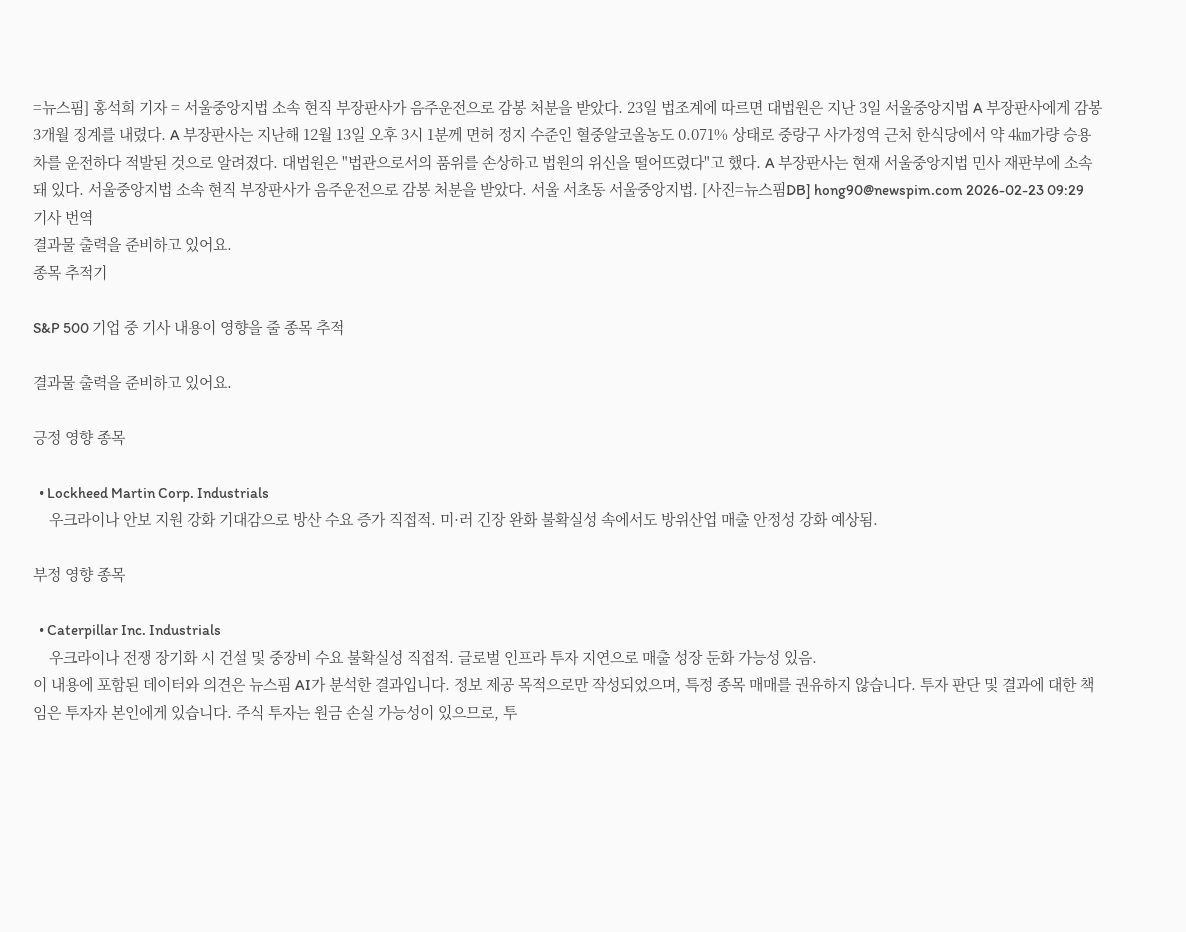=뉴스핌] 홍석희 기자 = 서울중앙지법 소속 현직 부장판사가 음주운전으로 감봉 처분을 받았다. 23일 법조계에 따르면 대법원은 지난 3일 서울중앙지법 A 부장판사에게 감봉 3개월 징계를 내렸다. A 부장판사는 지난해 12월 13일 오후 3시 1분께 면허 정지 수준인 혈중알코올농도 0.071% 상태로 중랑구 사가정역 근처 한식당에서 약 4㎞가량 승용차를 운전하다 적발된 것으로 알려졌다. 대법원은 "법관으로서의 품위를 손상하고 법원의 위신을 떨어뜨렸다"고 했다. A 부장판사는 현재 서울중앙지법 민사 재판부에 소속돼 있다. 서울중앙지법 소속 현직 부장판사가 음주운전으로 감봉 처분을 받았다. 서울 서초동 서울중앙지법. [사진=뉴스핌DB] hong90@newspim.com 2026-02-23 09:29
기사 번역
결과물 출력을 준비하고 있어요.
종목 추적기

S&P 500 기업 중 기사 내용이 영향을 줄 종목 추적

결과물 출력을 준비하고 있어요.

긍정 영향 종목

  • Lockheed Martin Corp. Industrials
    우크라이나 안보 지원 강화 기대감으로 방산 수요 증가 직접적. 미·러 긴장 완화 불확실성 속에서도 방위산업 매출 안정성 강화 예상됨.

부정 영향 종목

  • Caterpillar Inc. Industrials
    우크라이나 전쟁 장기화 시 건설 및 중장비 수요 불확실성 직접적. 글로벌 인프라 투자 지연으로 매출 성장 둔화 가능성 있음.
이 내용에 포함된 데이터와 의견은 뉴스핌 AI가 분석한 결과입니다. 정보 제공 목적으로만 작성되었으며, 특정 종목 매매를 권유하지 않습니다. 투자 판단 및 결과에 대한 책임은 투자자 본인에게 있습니다. 주식 투자는 원금 손실 가능성이 있으므로, 투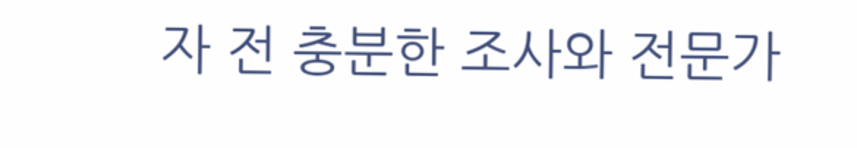자 전 충분한 조사와 전문가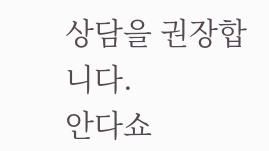상담을 권장합니다.
안다쇼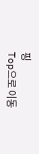핑
Top으로 이동